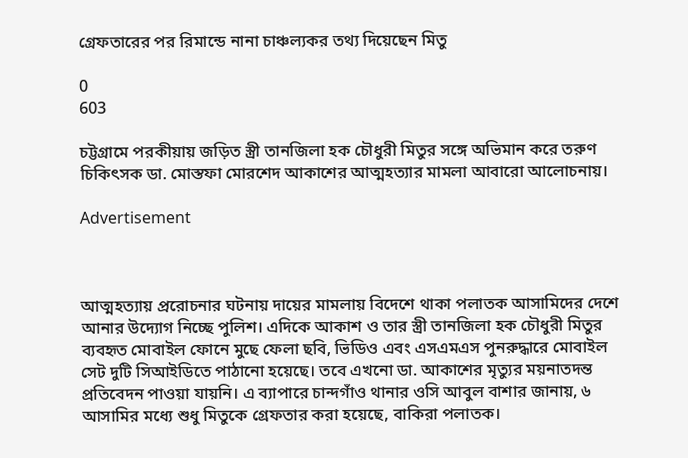গ্রেফতারের পর রিমান্ডে নানা চাঞ্চল্যকর তথ্য দিয়েছেন মিতু

0
603

চট্টগ্রামে পরকীয়ায় জড়িত স্ত্রী তানজিলা হক চৌধুরী মিতুর সঙ্গে অভিমান করে তরুণ চিকিৎসক ডা. মোস্তফা মোরশেদ আকাশের আত্মহত্যার মামলা আবারো আলোচনায়।

Advertisement



আত্মহত্যায় প্ররোচনার ঘটনায় দায়ের মামলায় বিদেশে থাকা পলাতক আসামিদের দেশে আনার উদ্যোগ নিচ্ছে পুলিশ। এদিকে আকাশ ও তার স্ত্রী তানজিলা হক চৌধুরী মিতুর ব্যবহৃত মোবাইল ফোনে মুছে ফেলা ছবি, ভিডিও এবং এসএমএস পুনরুদ্ধারে মোবাইল সেট দুটি সিআইডিতে পাঠানো হয়েছে। তবে এখনো ডা. আকাশের মৃত্যুর ময়নাতদন্ত প্রতিবেদন পাওয়া যায়নি। এ ব্যাপারে চান্দগাঁও থানার ওসি আবুল বাশার জানায়, ৬ আসামির মধ্যে শুধু মিতুকে গ্রেফতার করা হয়েছে, বাকিরা পলাতক।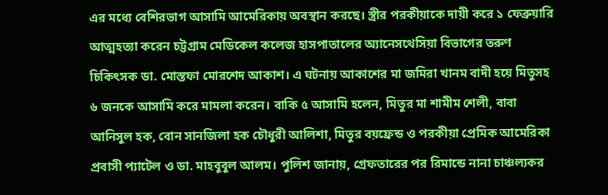এর মধ্যে বেশিরভাগ আসামি আমেরিকায় অবস্থান করছে। স্ত্রীর পরকীয়াকে দায়ী করে ১ ফেব্রুয়ারি আত্মহত্যা করেন চট্টগ্রাম মেডিকেল কলেজ হাসপাতালের অ্যানেসথেসিয়া বিভাগের তরুণ চিকিৎসক ডা. মোস্তফা মোরশেদ আকাশ। এ ঘটনায় আকাশের মা জমিরা খানম বাদী হয়ে মিতুসহ ৬ জনকে আসামি করে মামলা করেন। বাকি ৫ আসামি হলেন, মিতুর মা শামীম শেলী, বাবা আনিসুল হক, বোন সানজিলা হক চৌধুরী আলিশা, মিতুর বয়ফ্রেন্ড ও পরকীয়া প্রেমিক আমেরিকা প্রবাসী প্যাটেল ও ডা. মাহবুবুল আলম। পুলিশ জানায়, গ্রেফতারের পর রিমান্ডে নানা চাঞ্চল্যকর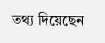তথ্য দিয়েছেন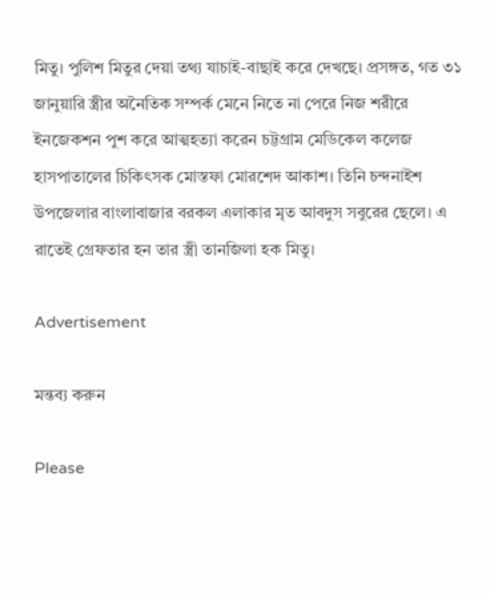মিতু। পুলিশ মিতুর দেয়া তথ্য যাচাই-বাছাই করে দেখছে। প্রসঙ্গত, গত ৩১ জানুয়ারি স্ত্রীর অনৈতিক সম্পর্ক মেনে নিতে না পেরে নিজ শরীরে ইনজেকশন পুশ করে আত্মহত্যা করেন চট্টগ্রাম মেডিকেল কলেজ হাসপাতালের চিকিৎসক মোস্তফা মোরশেদ আকাশ। তিনি চন্দনাইশ উপজেলার বাংলাবাজার বরকল এলাকার মৃত আবদুস সবুরের ছেলে। এ রাতেই গ্রেফতার হন তার স্ত্রী তানজিলা হক মিতু।

Advertisement

মন্তব্য করুন

Please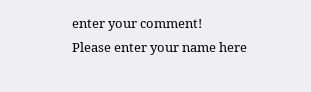enter your comment!
Please enter your name here